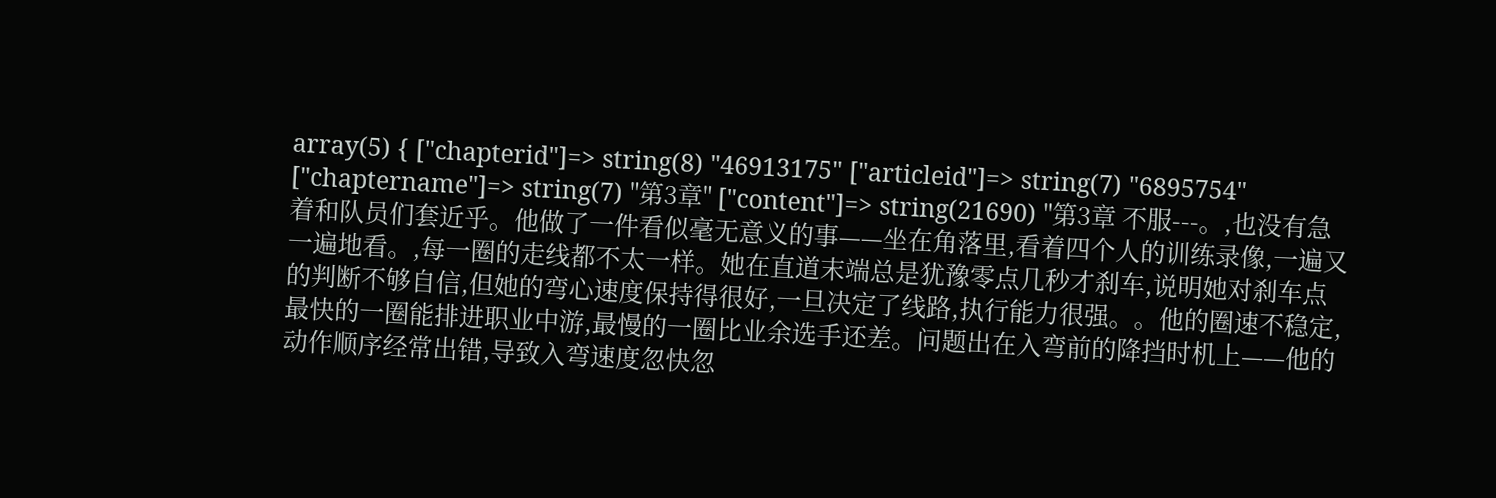array(5) { ["chapterid"]=> string(8) "46913175" ["articleid"]=> string(7) "6895754" ["chaptername"]=> string(7) "第3章" ["content"]=> string(21690) "第3章 不服---。,也没有急着和队员们套近乎。他做了一件看似毫无意义的事——坐在角落里,看着四个人的训练录像,一遍又一遍地看。,每一圈的走线都不太一样。她在直道末端总是犹豫零点几秒才刹车,说明她对刹车点的判断不够自信,但她的弯心速度保持得很好,一旦决定了线路,执行能力很强。。他的圈速不稳定,最快的一圈能排进职业中游,最慢的一圈比业余选手还差。问题出在入弯前的降挡时机上——他的动作顺序经常出错,导致入弯速度忽快忽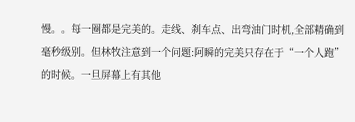慢。。每一圈都是完美的。走线、刹车点、出弯油门时机,全部精确到毫秒级别。但林牧注意到一个问题:阿瞬的完美只存在于“一个人跑”的时候。一旦屏幕上有其他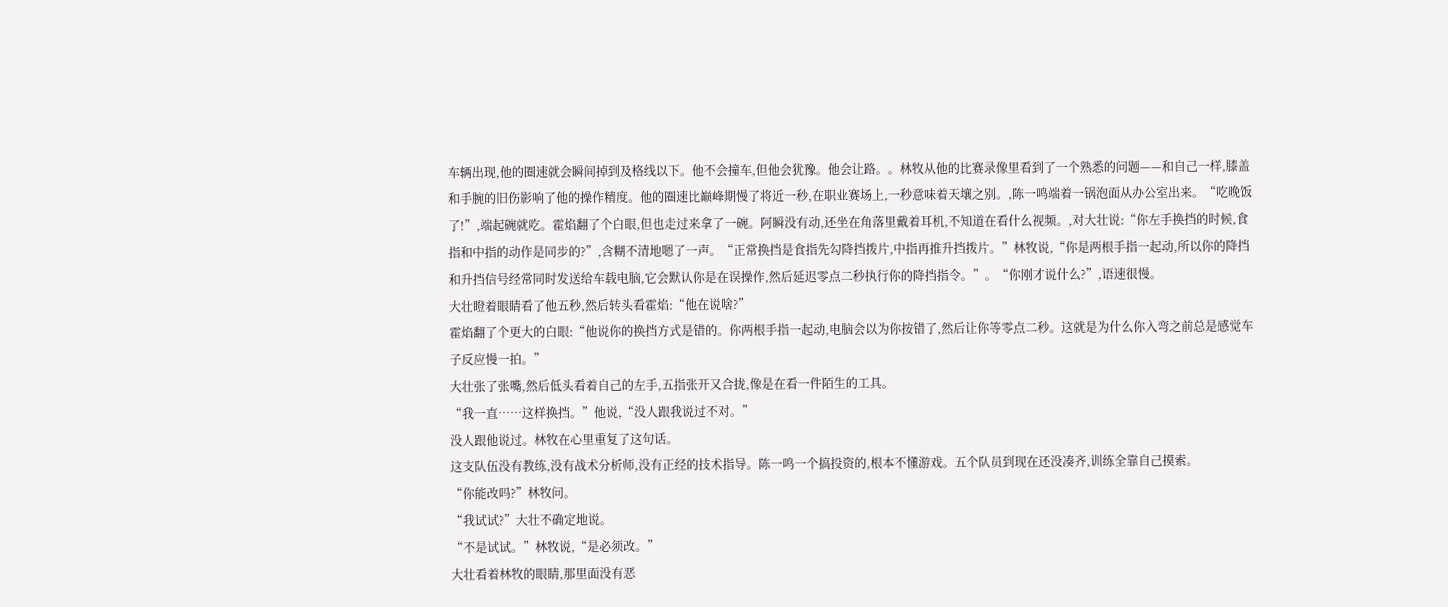车辆出现,他的圈速就会瞬间掉到及格线以下。他不会撞车,但他会犹豫。他会让路。。林牧从他的比赛录像里看到了一个熟悉的问题——和自己一样,膝盖和手腕的旧伤影响了他的操作精度。他的圈速比巅峰期慢了将近一秒,在职业赛场上,一秒意味着天壤之别。,陈一鸣端着一锅泡面从办公室出来。“吃晚饭了!”,端起碗就吃。霍焰翻了个白眼,但也走过来拿了一碗。阿瞬没有动,还坐在角落里戴着耳机,不知道在看什么视频。,对大壮说:“你左手换挡的时候,食指和中指的动作是同步的?”,含糊不清地嗯了一声。“正常换挡是食指先勾降挡拨片,中指再推升挡拨片。”林牧说,“你是两根手指一起动,所以你的降挡和升挡信号经常同时发送给车载电脑,它会默认你是在误操作,然后延迟零点二秒执行你的降挡指令。”。“你刚才说什么?”,语速很慢。
大壮瞪着眼睛看了他五秒,然后转头看霍焰:“他在说啥?”
霍焰翻了个更大的白眼:“他说你的换挡方式是错的。你两根手指一起动,电脑会以为你按错了,然后让你等零点二秒。这就是为什么你入弯之前总是感觉车子反应慢一拍。”
大壮张了张嘴,然后低头看着自己的左手,五指张开又合拢,像是在看一件陌生的工具。
“我一直……这样换挡。”他说,“没人跟我说过不对。”
没人跟他说过。林牧在心里重复了这句话。
这支队伍没有教练,没有战术分析师,没有正经的技术指导。陈一鸣一个搞投资的,根本不懂游戏。五个队员到现在还没凑齐,训练全靠自己摸索。
“你能改吗?”林牧问。
“我试试?”大壮不确定地说。
“不是试试。”林牧说,“是必须改。”
大壮看着林牧的眼睛,那里面没有恶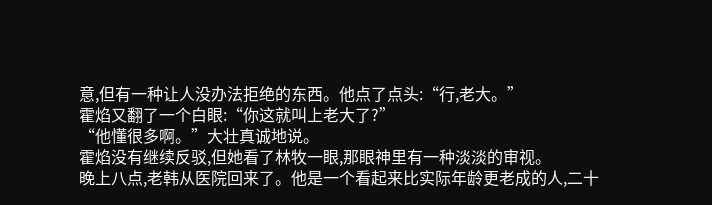意,但有一种让人没办法拒绝的东西。他点了点头:“行,老大。”
霍焰又翻了一个白眼:“你这就叫上老大了?”
“他懂很多啊。”大壮真诚地说。
霍焰没有继续反驳,但她看了林牧一眼,那眼神里有一种淡淡的审视。
晚上八点,老韩从医院回来了。他是一个看起来比实际年龄更老成的人,二十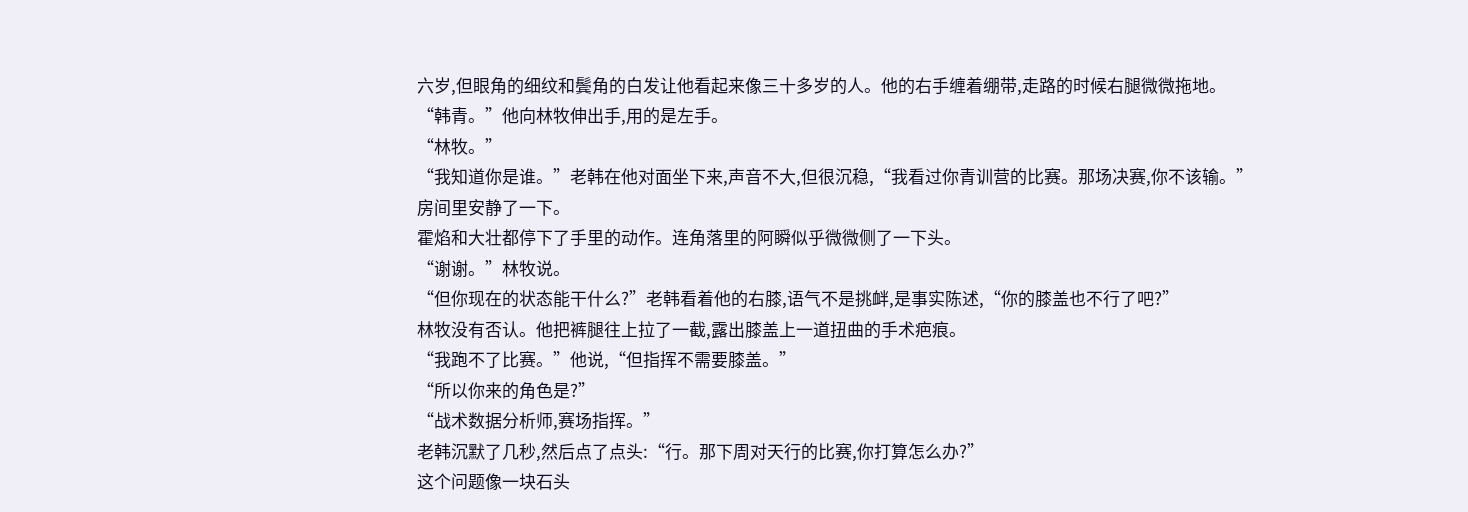六岁,但眼角的细纹和鬓角的白发让他看起来像三十多岁的人。他的右手缠着绷带,走路的时候右腿微微拖地。
“韩青。”他向林牧伸出手,用的是左手。
“林牧。”
“我知道你是谁。”老韩在他对面坐下来,声音不大,但很沉稳,“我看过你青训营的比赛。那场决赛,你不该输。”
房间里安静了一下。
霍焰和大壮都停下了手里的动作。连角落里的阿瞬似乎微微侧了一下头。
“谢谢。”林牧说。
“但你现在的状态能干什么?”老韩看着他的右膝,语气不是挑衅,是事实陈述,“你的膝盖也不行了吧?”
林牧没有否认。他把裤腿往上拉了一截,露出膝盖上一道扭曲的手术疤痕。
“我跑不了比赛。”他说,“但指挥不需要膝盖。”
“所以你来的角色是?”
“战术数据分析师,赛场指挥。”
老韩沉默了几秒,然后点了点头:“行。那下周对天行的比赛,你打算怎么办?”
这个问题像一块石头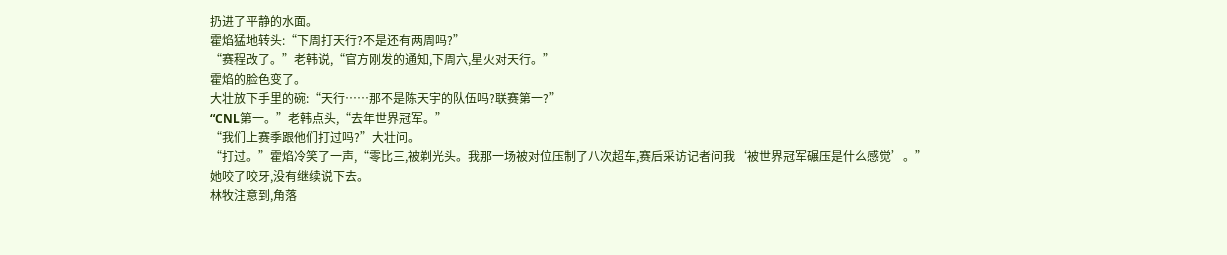扔进了平静的水面。
霍焰猛地转头:“下周打天行?不是还有两周吗?”
“赛程改了。”老韩说,“官方刚发的通知,下周六,星火对天行。”
霍焰的脸色变了。
大壮放下手里的碗:“天行……那不是陈天宇的队伍吗?联赛第一?”
“CNL第一。”老韩点头,“去年世界冠军。”
“我们上赛季跟他们打过吗?”大壮问。
“打过。”霍焰冷笑了一声,“零比三,被剃光头。我那一场被对位压制了八次超车,赛后采访记者问我‘被世界冠军碾压是什么感觉’。”
她咬了咬牙,没有继续说下去。
林牧注意到,角落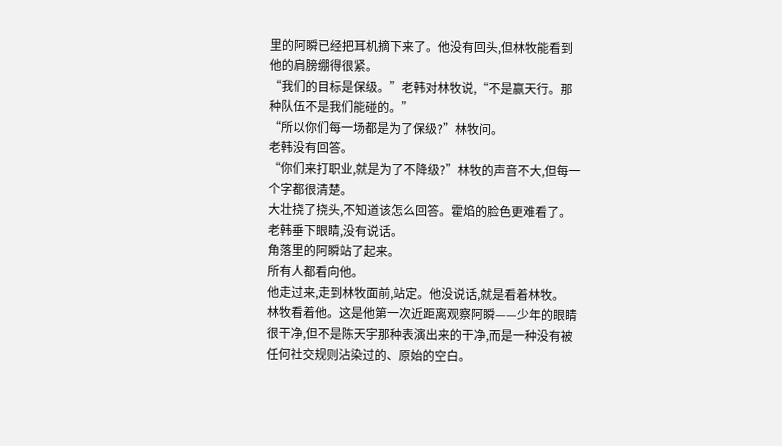里的阿瞬已经把耳机摘下来了。他没有回头,但林牧能看到他的肩膀绷得很紧。
“我们的目标是保级。”老韩对林牧说,“不是赢天行。那种队伍不是我们能碰的。”
“所以你们每一场都是为了保级?”林牧问。
老韩没有回答。
“你们来打职业,就是为了不降级?”林牧的声音不大,但每一个字都很清楚。
大壮挠了挠头,不知道该怎么回答。霍焰的脸色更难看了。老韩垂下眼睛,没有说话。
角落里的阿瞬站了起来。
所有人都看向他。
他走过来,走到林牧面前,站定。他没说话,就是看着林牧。
林牧看着他。这是他第一次近距离观察阿瞬——少年的眼睛很干净,但不是陈天宇那种表演出来的干净,而是一种没有被任何社交规则沾染过的、原始的空白。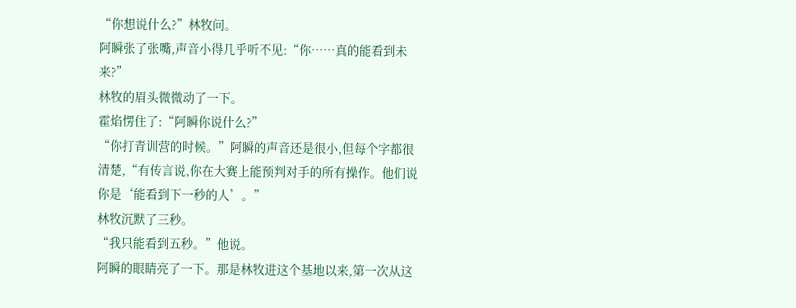“你想说什么?”林牧问。
阿瞬张了张嘴,声音小得几乎听不见:“你……真的能看到未来?”
林牧的眉头微微动了一下。
霍焰愣住了:“阿瞬你说什么?”
“你打青训营的时候。”阿瞬的声音还是很小,但每个字都很清楚,“有传言说,你在大赛上能预判对手的所有操作。他们说你是‘能看到下一秒的人’。”
林牧沉默了三秒。
“我只能看到五秒。”他说。
阿瞬的眼睛亮了一下。那是林牧进这个基地以来,第一次从这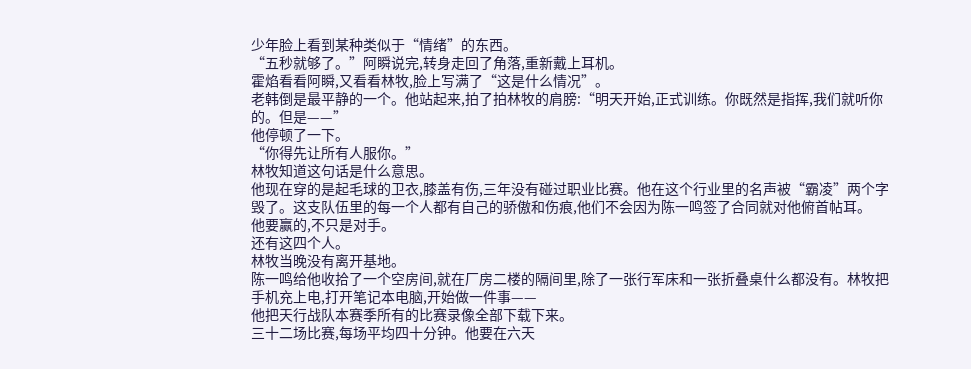少年脸上看到某种类似于“情绪”的东西。
“五秒就够了。”阿瞬说完,转身走回了角落,重新戴上耳机。
霍焰看看阿瞬,又看看林牧,脸上写满了“这是什么情况”。
老韩倒是最平静的一个。他站起来,拍了拍林牧的肩膀:“明天开始,正式训练。你既然是指挥,我们就听你的。但是——”
他停顿了一下。
“你得先让所有人服你。”
林牧知道这句话是什么意思。
他现在穿的是起毛球的卫衣,膝盖有伤,三年没有碰过职业比赛。他在这个行业里的名声被“霸凌”两个字毁了。这支队伍里的每一个人都有自己的骄傲和伤痕,他们不会因为陈一鸣签了合同就对他俯首帖耳。
他要赢的,不只是对手。
还有这四个人。
林牧当晚没有离开基地。
陈一鸣给他收拾了一个空房间,就在厂房二楼的隔间里,除了一张行军床和一张折叠桌什么都没有。林牧把手机充上电,打开笔记本电脑,开始做一件事——
他把天行战队本赛季所有的比赛录像全部下载下来。
三十二场比赛,每场平均四十分钟。他要在六天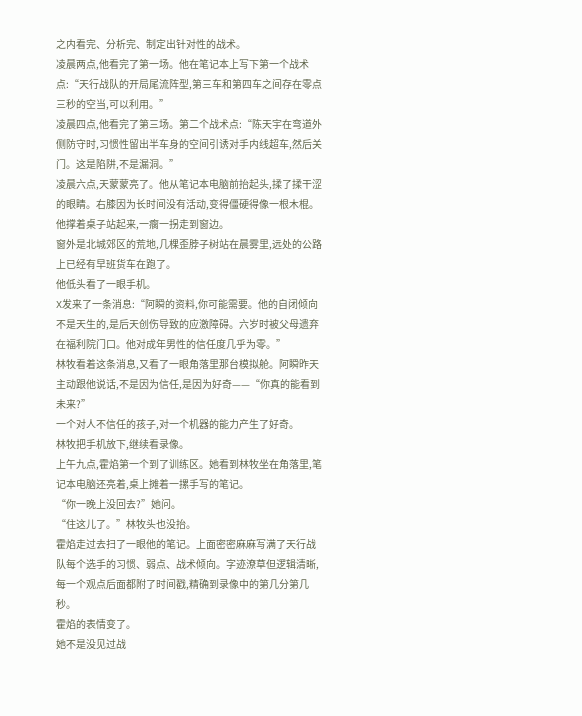之内看完、分析完、制定出针对性的战术。
凌晨两点,他看完了第一场。他在笔记本上写下第一个战术点:“天行战队的开局尾流阵型,第三车和第四车之间存在零点三秒的空当,可以利用。”
凌晨四点,他看完了第三场。第二个战术点:“陈天宇在弯道外侧防守时,习惯性留出半车身的空间引诱对手内线超车,然后关门。这是陷阱,不是漏洞。”
凌晨六点,天蒙蒙亮了。他从笔记本电脑前抬起头,揉了揉干涩的眼睛。右膝因为长时间没有活动,变得僵硬得像一根木棍。他撑着桌子站起来,一瘸一拐走到窗边。
窗外是北城郊区的荒地,几棵歪脖子树站在晨雾里,远处的公路上已经有早班货车在跑了。
他低头看了一眼手机。
X发来了一条消息:“阿瞬的资料,你可能需要。他的自闭倾向不是天生的,是后天创伤导致的应激障碍。六岁时被父母遗弃在福利院门口。他对成年男性的信任度几乎为零。”
林牧看着这条消息,又看了一眼角落里那台模拟舱。阿瞬昨天主动跟他说话,不是因为信任,是因为好奇——“你真的能看到未来?”
一个对人不信任的孩子,对一个机器的能力产生了好奇。
林牧把手机放下,继续看录像。
上午九点,霍焰第一个到了训练区。她看到林牧坐在角落里,笔记本电脑还亮着,桌上摊着一摞手写的笔记。
“你一晚上没回去?”她问。
“住这儿了。”林牧头也没抬。
霍焰走过去扫了一眼他的笔记。上面密密麻麻写满了天行战队每个选手的习惯、弱点、战术倾向。字迹潦草但逻辑清晰,每一个观点后面都附了时间戳,精确到录像中的第几分第几秒。
霍焰的表情变了。
她不是没见过战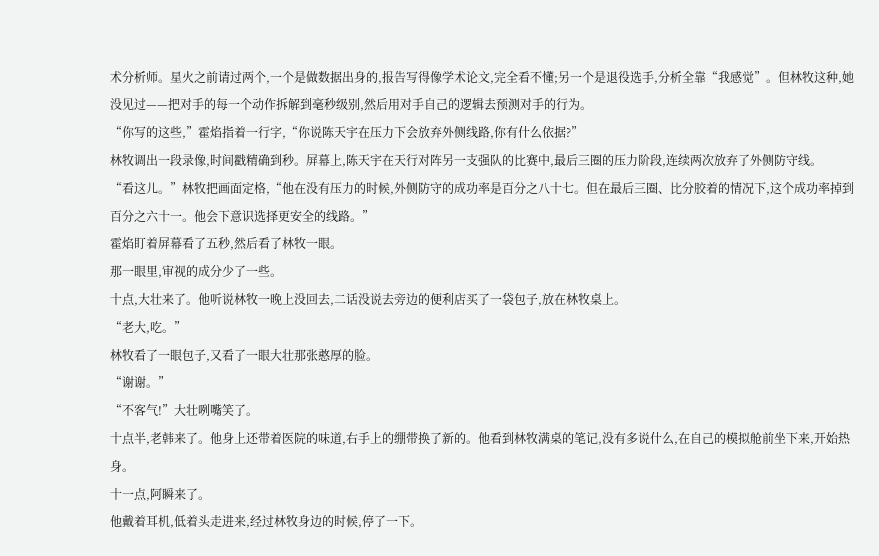术分析师。星火之前请过两个,一个是做数据出身的,报告写得像学术论文,完全看不懂;另一个是退役选手,分析全靠“我感觉”。但林牧这种,她没见过——把对手的每一个动作拆解到毫秒级别,然后用对手自己的逻辑去预测对手的行为。
“你写的这些,”霍焰指着一行字,“你说陈天宇在压力下会放弃外侧线路,你有什么依据?”
林牧调出一段录像,时间戳精确到秒。屏幕上,陈天宇在天行对阵另一支强队的比赛中,最后三圈的压力阶段,连续两次放弃了外侧防守线。
“看这儿。”林牧把画面定格,“他在没有压力的时候,外侧防守的成功率是百分之八十七。但在最后三圈、比分胶着的情况下,这个成功率掉到百分之六十一。他会下意识选择更安全的线路。”
霍焰盯着屏幕看了五秒,然后看了林牧一眼。
那一眼里,审视的成分少了一些。
十点,大壮来了。他听说林牧一晚上没回去,二话没说去旁边的便利店买了一袋包子,放在林牧桌上。
“老大,吃。”
林牧看了一眼包子,又看了一眼大壮那张憨厚的脸。
“谢谢。”
“不客气!”大壮咧嘴笑了。
十点半,老韩来了。他身上还带着医院的味道,右手上的绷带换了新的。他看到林牧满桌的笔记,没有多说什么,在自己的模拟舱前坐下来,开始热身。
十一点,阿瞬来了。
他戴着耳机,低着头走进来,经过林牧身边的时候,停了一下。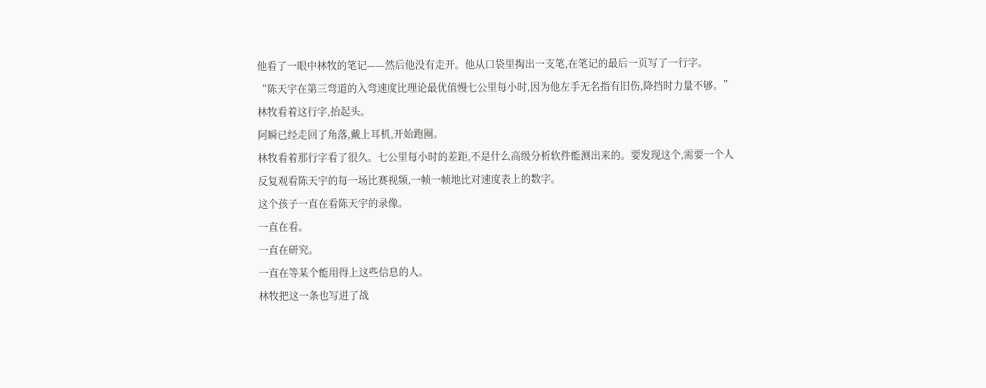他看了一眼中林牧的笔记——然后他没有走开。他从口袋里掏出一支笔,在笔记的最后一页写了一行字。
“陈天宇在第三弯道的入弯速度比理论最优值慢七公里每小时,因为他左手无名指有旧伤,降挡时力量不够。”
林牧看着这行字,抬起头。
阿瞬已经走回了角落,戴上耳机,开始跑圈。
林牧看着那行字看了很久。七公里每小时的差距,不是什么高级分析软件能测出来的。要发现这个,需要一个人反复观看陈天宇的每一场比赛视频,一帧一帧地比对速度表上的数字。
这个孩子一直在看陈天宇的录像。
一直在看。
一直在研究。
一直在等某个能用得上这些信息的人。
林牧把这一条也写进了战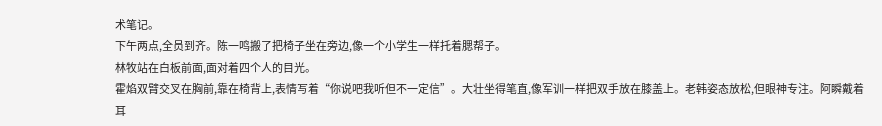术笔记。
下午两点,全员到齐。陈一鸣搬了把椅子坐在旁边,像一个小学生一样托着腮帮子。
林牧站在白板前面,面对着四个人的目光。
霍焰双臂交叉在胸前,靠在椅背上,表情写着“你说吧我听但不一定信”。大壮坐得笔直,像军训一样把双手放在膝盖上。老韩姿态放松,但眼神专注。阿瞬戴着耳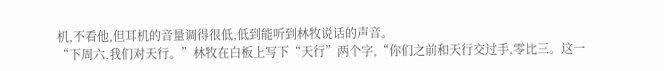机,不看他,但耳机的音量调得很低,低到能听到林牧说话的声音。
“下周六,我们对天行。”林牧在白板上写下“天行”两个字,“你们之前和天行交过手,零比三。这一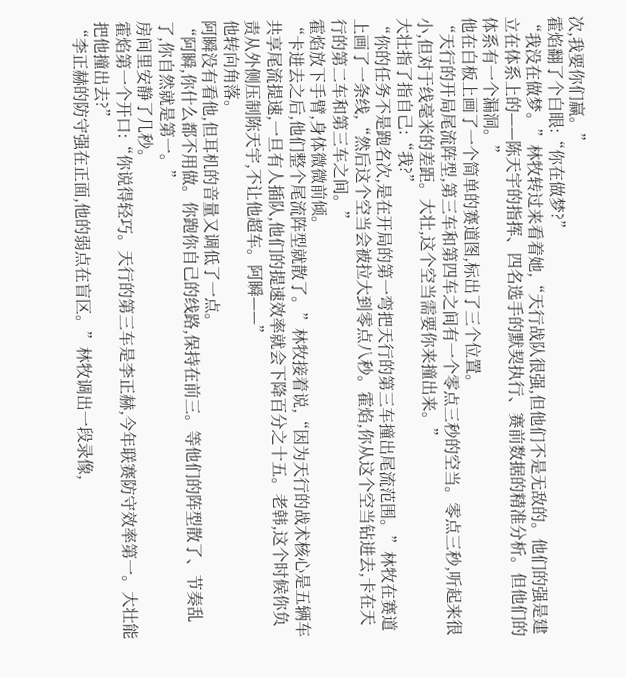次,我要你们赢。”
霍焰翻了个白眼:“你在做梦?”
“我没在做梦。”林牧转过来看着她,“天行战队很强,但他们不是无敌的。他们的强是建立在体系上的——陈天宇的指挥、四名选手的默契执行、赛前数据的精准分析。但他们的体系有一个漏洞。”
他在白板上画了一个简单的赛道图,标出了三个位置。
“天行的开局尾流阵型,第三车和第四车之间有一个零点三秒的空当。零点三秒,听起来很小,但对于线毫米的差距。大壮,这个空当需要你来撞出来。”
大壮指了指自己:“我?”
“你的任务不是跑名次,是在开局的第一弯把天行的第三车撞出尾流范围。”林牧在赛道上画了一条线,“然后这个空当会被拉大到零点八秒。霍焰,你从这个空当钻进去,卡在天行的第二车和第三车之间。”
霍焰放下手臂,身体微微前倾。
“卡进去之后,他们整个尾流阵型就散了。”林牧接着说,“因为天行的战术核心是五辆车共享尾流提速,一旦有人插队,他们的提速效率就会下降百分之十五。老韩,这个时候你负责从外侧压制陈天宇,不让他超车。阿瞬——”
他转向角落。
阿瞬没有看他,但耳机的音量又调低了一点。
“阿瞬,你什么都不用做。你跑你自己的线路,保持在前三。等他们的阵型散了、节奏乱了,你自然就是第一。”
房间里安静了几秒。
霍焰第一个开口:“你说得轻巧。天行的第三车是李正赫,今年联赛防守效率第一。大壮能把他撞出去?”
“李正赫的防守强在正面,他的弱点在盲区。”林牧调出一段录像,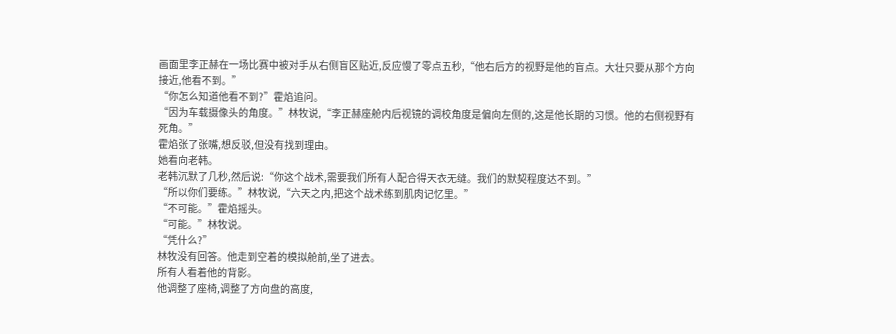画面里李正赫在一场比赛中被对手从右侧盲区贴近,反应慢了零点五秒,“他右后方的视野是他的盲点。大壮只要从那个方向接近,他看不到。”
“你怎么知道他看不到?”霍焰追问。
“因为车载摄像头的角度。”林牧说,“李正赫座舱内后视镜的调校角度是偏向左侧的,这是他长期的习惯。他的右侧视野有死角。”
霍焰张了张嘴,想反驳,但没有找到理由。
她看向老韩。
老韩沉默了几秒,然后说:“你这个战术,需要我们所有人配合得天衣无缝。我们的默契程度达不到。”
“所以你们要练。”林牧说,“六天之内,把这个战术练到肌肉记忆里。”
“不可能。”霍焰摇头。
“可能。”林牧说。
“凭什么?”
林牧没有回答。他走到空着的模拟舱前,坐了进去。
所有人看着他的背影。
他调整了座椅,调整了方向盘的高度,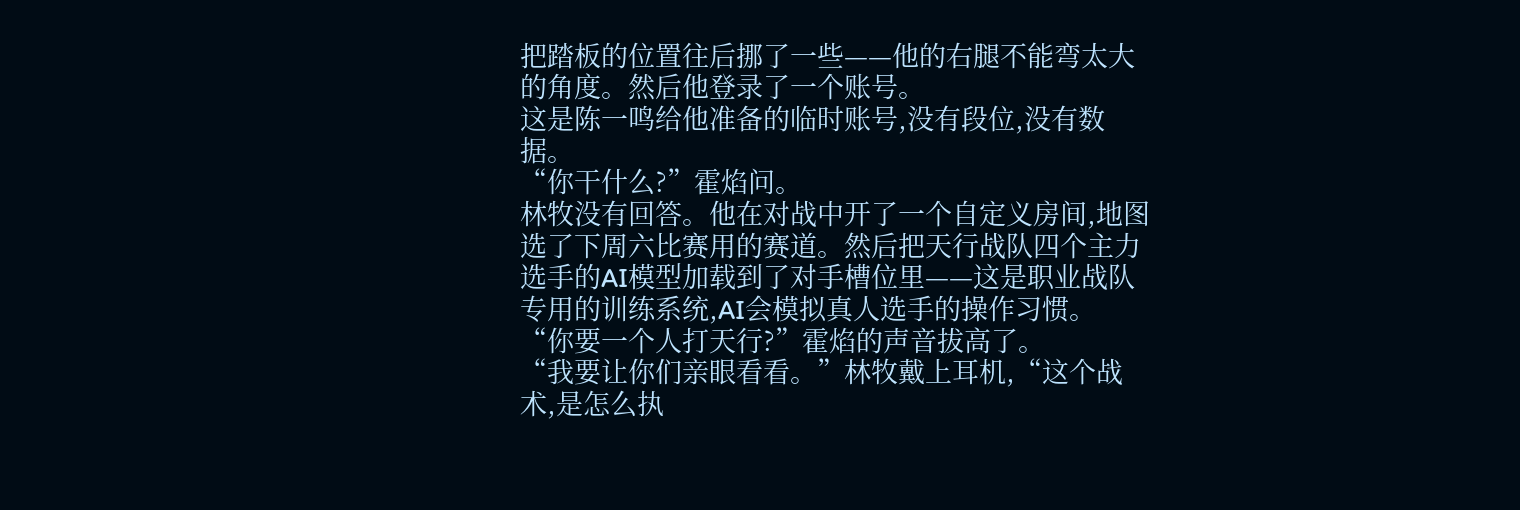把踏板的位置往后挪了一些——他的右腿不能弯太大的角度。然后他登录了一个账号。
这是陈一鸣给他准备的临时账号,没有段位,没有数据。
“你干什么?”霍焰问。
林牧没有回答。他在对战中开了一个自定义房间,地图选了下周六比赛用的赛道。然后把天行战队四个主力选手的AI模型加载到了对手槽位里——这是职业战队专用的训练系统,AI会模拟真人选手的操作习惯。
“你要一个人打天行?”霍焰的声音拔高了。
“我要让你们亲眼看看。”林牧戴上耳机,“这个战术,是怎么执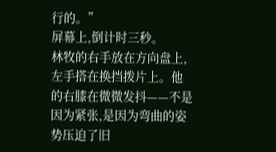行的。”
屏幕上,倒计时三秒。
林牧的右手放在方向盘上,左手搭在换挡拨片上。他的右膝在微微发抖——不是因为紧张,是因为弯曲的姿势压迫了旧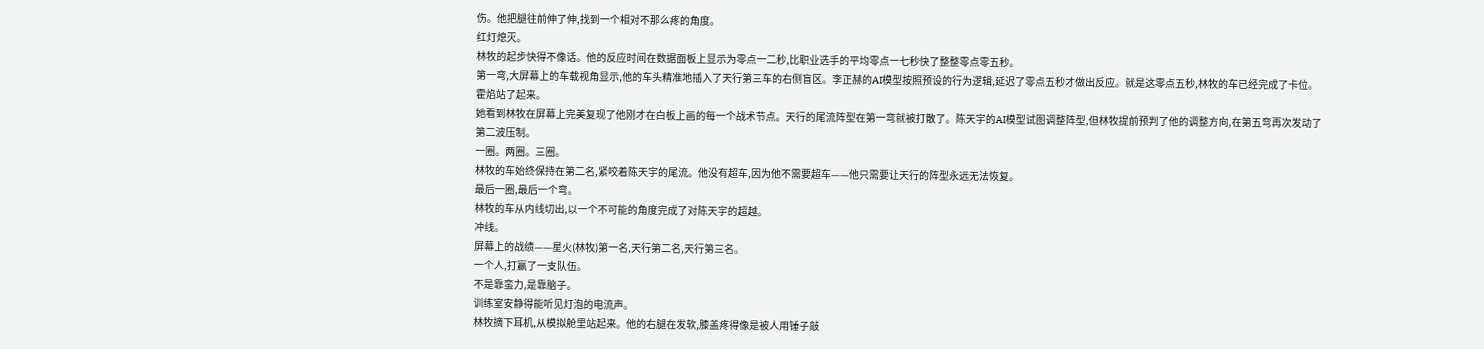伤。他把腿往前伸了伸,找到一个相对不那么疼的角度。
红灯熄灭。
林牧的起步快得不像话。他的反应时间在数据面板上显示为零点一二秒,比职业选手的平均零点一七秒快了整整零点零五秒。
第一弯,大屏幕上的车载视角显示,他的车头精准地插入了天行第三车的右侧盲区。李正赫的AI模型按照预设的行为逻辑,延迟了零点五秒才做出反应。就是这零点五秒,林牧的车已经完成了卡位。
霍焰站了起来。
她看到林牧在屏幕上完美复现了他刚才在白板上画的每一个战术节点。天行的尾流阵型在第一弯就被打散了。陈天宇的AI模型试图调整阵型,但林牧提前预判了他的调整方向,在第五弯再次发动了第二波压制。
一圈。两圈。三圈。
林牧的车始终保持在第二名,紧咬着陈天宇的尾流。他没有超车,因为他不需要超车——他只需要让天行的阵型永远无法恢复。
最后一圈,最后一个弯。
林牧的车从内线切出,以一个不可能的角度完成了对陈天宇的超越。
冲线。
屏幕上的战绩——星火(林牧)第一名,天行第二名,天行第三名。
一个人,打赢了一支队伍。
不是靠蛮力,是靠脑子。
训练室安静得能听见灯泡的电流声。
林牧摘下耳机,从模拟舱里站起来。他的右腿在发软,膝盖疼得像是被人用锤子敲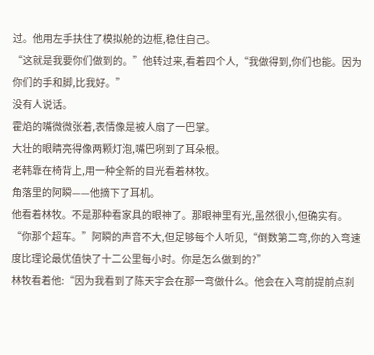过。他用左手扶住了模拟舱的边框,稳住自己。
“这就是我要你们做到的。”他转过来,看着四个人,“我做得到,你们也能。因为你们的手和脚,比我好。”
没有人说话。
霍焰的嘴微微张着,表情像是被人扇了一巴掌。
大壮的眼睛亮得像两颗灯泡,嘴巴咧到了耳朵根。
老韩靠在椅背上,用一种全新的目光看着林牧。
角落里的阿瞬——他摘下了耳机。
他看着林牧。不是那种看家具的眼神了。那眼神里有光,虽然很小,但确实有。
“你那个超车。”阿瞬的声音不大,但足够每个人听见,“倒数第二弯,你的入弯速度比理论最优值快了十二公里每小时。你是怎么做到的?”
林牧看着他:“因为我看到了陈天宇会在那一弯做什么。他会在入弯前提前点刹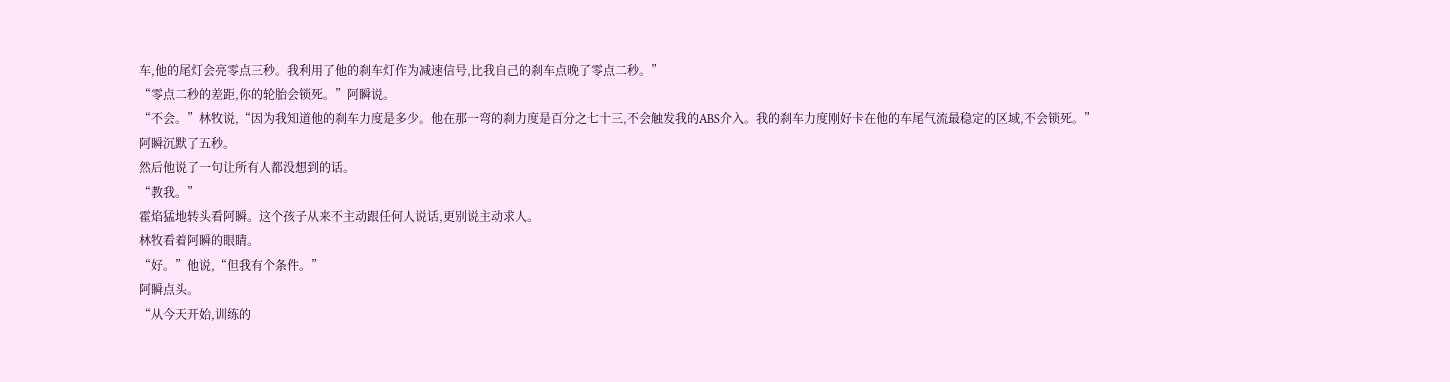车,他的尾灯会亮零点三秒。我利用了他的刹车灯作为减速信号,比我自己的刹车点晚了零点二秒。”
“零点二秒的差距,你的轮胎会锁死。”阿瞬说。
“不会。”林牧说,“因为我知道他的刹车力度是多少。他在那一弯的刹力度是百分之七十三,不会触发我的ABS介入。我的刹车力度刚好卡在他的车尾气流最稳定的区域,不会锁死。”
阿瞬沉默了五秒。
然后他说了一句让所有人都没想到的话。
“教我。”
霍焰猛地转头看阿瞬。这个孩子从来不主动跟任何人说话,更别说主动求人。
林牧看着阿瞬的眼睛。
“好。”他说,“但我有个条件。”
阿瞬点头。
“从今天开始,训练的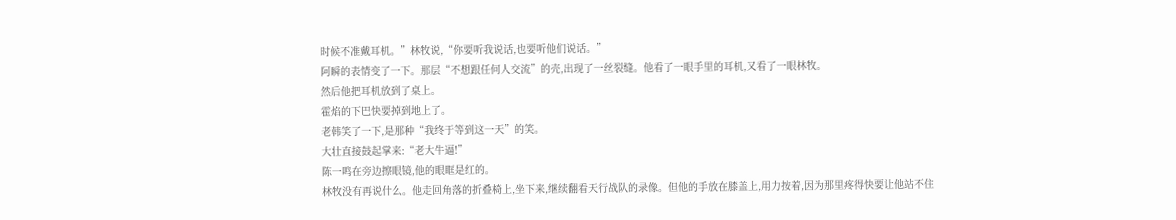时候不准戴耳机。”林牧说,“你要听我说话,也要听他们说话。”
阿瞬的表情变了一下。那层“不想跟任何人交流”的壳,出现了一丝裂缝。他看了一眼手里的耳机,又看了一眼林牧。
然后他把耳机放到了桌上。
霍焰的下巴快要掉到地上了。
老韩笑了一下,是那种“我终于等到这一天”的笑。
大壮直接鼓起掌来:“老大牛逼!”
陈一鸣在旁边擦眼镜,他的眼眶是红的。
林牧没有再说什么。他走回角落的折叠椅上,坐下来,继续翻看天行战队的录像。但他的手放在膝盖上,用力按着,因为那里疼得快要让他站不住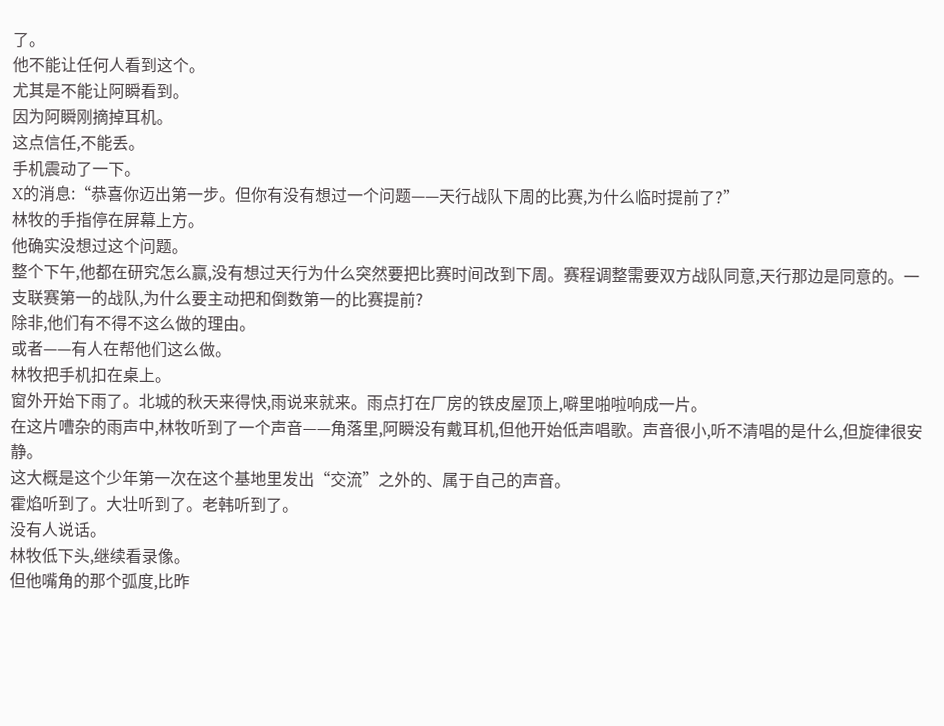了。
他不能让任何人看到这个。
尤其是不能让阿瞬看到。
因为阿瞬刚摘掉耳机。
这点信任,不能丢。
手机震动了一下。
X的消息:“恭喜你迈出第一步。但你有没有想过一个问题——天行战队下周的比赛,为什么临时提前了?”
林牧的手指停在屏幕上方。
他确实没想过这个问题。
整个下午,他都在研究怎么赢,没有想过天行为什么突然要把比赛时间改到下周。赛程调整需要双方战队同意,天行那边是同意的。一支联赛第一的战队,为什么要主动把和倒数第一的比赛提前?
除非,他们有不得不这么做的理由。
或者——有人在帮他们这么做。
林牧把手机扣在桌上。
窗外开始下雨了。北城的秋天来得快,雨说来就来。雨点打在厂房的铁皮屋顶上,噼里啪啦响成一片。
在这片嘈杂的雨声中,林牧听到了一个声音——角落里,阿瞬没有戴耳机,但他开始低声唱歌。声音很小,听不清唱的是什么,但旋律很安静。
这大概是这个少年第一次在这个基地里发出“交流”之外的、属于自己的声音。
霍焰听到了。大壮听到了。老韩听到了。
没有人说话。
林牧低下头,继续看录像。
但他嘴角的那个弧度,比昨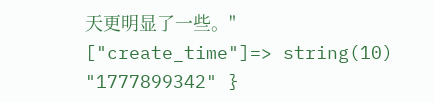天更明显了一些。" ["create_time"]=> string(10) "1777899342" }